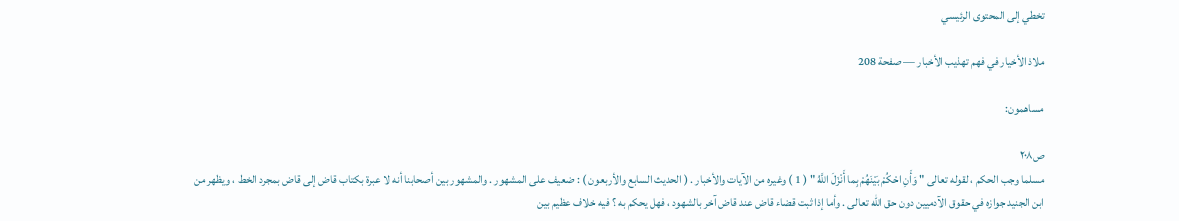تخطي إلى المحتوى الرئيسي

ملاذ الأخيار في فهم تهذيب الأخبار — صفحة 208

مساهمون:

ص٢٠٨
مسلما وجب الحكم ، لقوله تعالى " وَأَنِ احْكُمْ بَيْنَهُمْ بِما أَنْزَلَ اللَّهُ " ( 1 ) وغيره من الآيات والأخبار . ( الحديث السابع والأربعون ) : ضعيف على المشهور . والمشهور بين أصحابنا أنه لا عبرة بكتاب قاض إلى قاض بمجرد الخط ، ويظهر من ابن الجنيد جوازه في حقوق الآدميين دون حق الله تعالى . وأما إذا ثبت قضاء قاض عند قاض آخر بالشهود ، فهل يحكم به ؟ فيه خلاف عظيم بين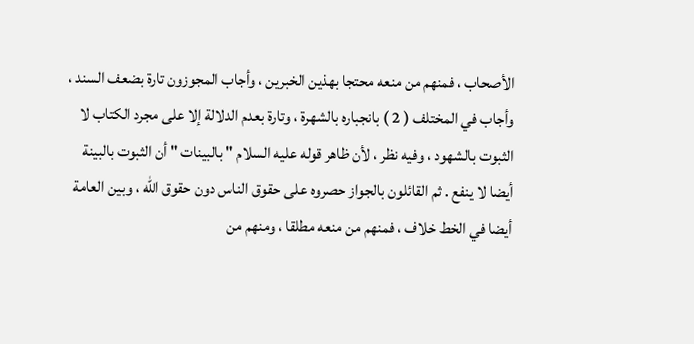الأصحاب ، فمنهم من منعه محتجا بهذين الخبرين ، وأجاب المجوزون تارة بضعف السند ، وأجاب في المختلف ( 2 ) بانجباره بالشهرة ، وتارة بعدم الدلالة إلا على مجرد الكتاب لا الثبوت بالشهود ، وفيه نظر ، لأن ظاهر قوله عليه السلام " بالبينات " أن الثبوت بالبينة أيضا لا ينفع . ثم القائلون بالجواز حصروه على حقوق الناس دون حقوق الله ، وبين العامة أيضا في الخط خلاف ، فمنهم من منعه مطلقا ، ومنهم من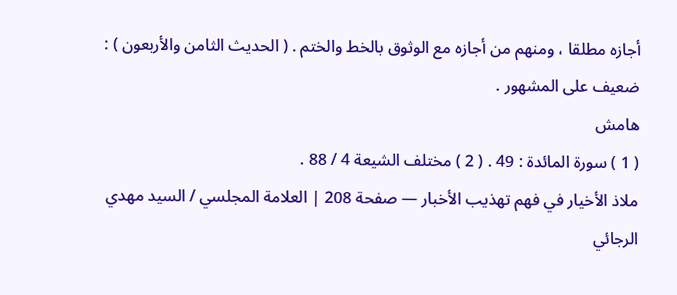أجازه مطلقا ، ومنهم من أجازه مع الوثوق بالخط والختم . ( الحديث الثامن والأربعون ) : ضعيف على المشهور .
هامش
( 1 ) سورة المائدة : 49 . ( 2 ) مختلف الشيعة 4 / 88 .
ملاذ الأخيار في فهم تهذيب الأخبار — صفحة 208 | العلامة المجلسي / السيد مهدي الرجائي